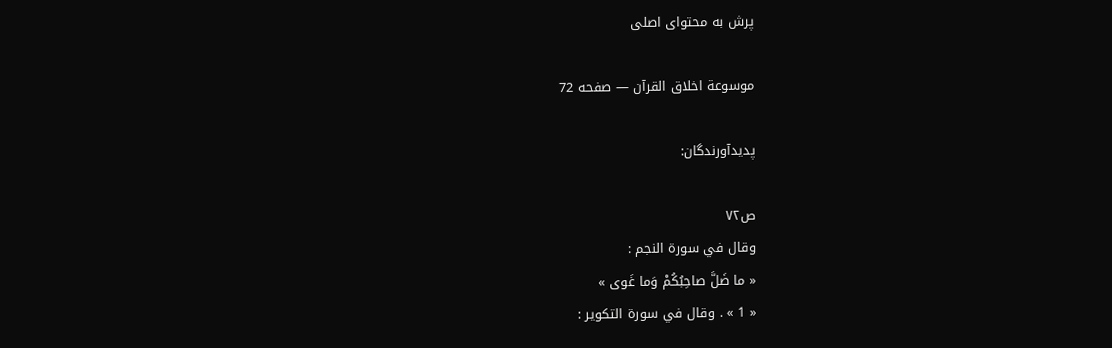پرش به محتوای اصلی

موسوعة اخلاق القرآن — صفحه 72

پدیدآورندگان:

ص۷۲
وقال في سورة النجم :
« ما ضَلَّ صاحِبُكُمْ وَما غَوى »
« 1 » . وقال في سورة التكوير :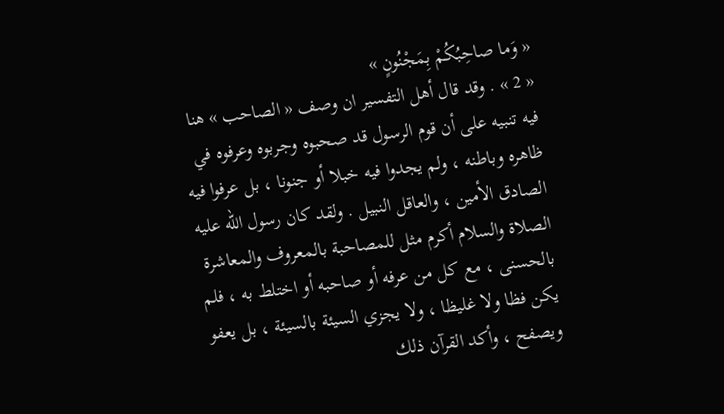« وَما صاحِبُكُمْ بِمَجْنُونٍ »
« 2 » . وقد قال أهل التفسير ان وصف « الصاحب » هنا فيه تنبيه على أن قوم الرسول قد صحبوه وجربوه وعرفوه في ظاهره وباطنه ، ولم يجدوا فيه خبلا أو جنونا ، بل عرفوا فيه الصادق الأمين ، والعاقل النبيل . ولقد كان رسول الله عليه الصلاة والسلام أكرم مثل للمصاحبة بالمعروف والمعاشرة بالحسنى ، مع كل من عرفه أو صاحبه أو اختلط به ، فلم يكن فظا ولا غليظا ، ولا يجزي السيئة بالسيئة ، بل يعفو ويصفح ، وأكد القرآن ذلك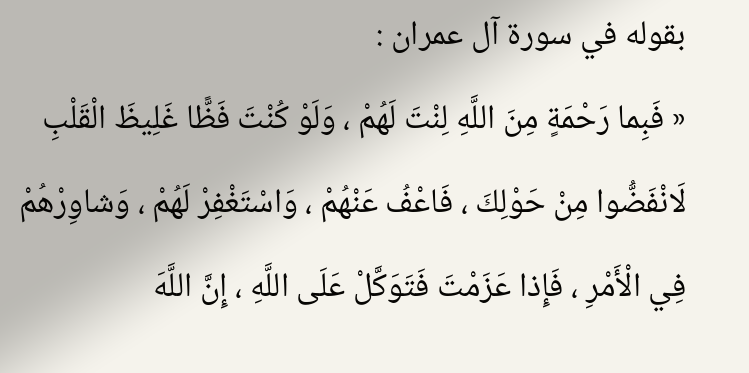بقوله في سورة آل عمران :
« فَبِما رَحْمَةٍ مِنَ اللَّهِ لِنْتَ لَهُمْ ، وَلَوْ كُنْتَ فَظًّا غَلِيظَ الْقَلْبِ لَانْفَضُّوا مِنْ حَوْلِكَ ، فَاعْفُ عَنْهُمْ ، وَاسْتَغْفِرْ لَهُمْ ، وَشاوِرْهُمْ فِي الْأَمْرِ ، فَإِذا عَزَمْتَ فَتَوَكَّلْ عَلَى اللَّهِ ، إِنَّ اللَّهَ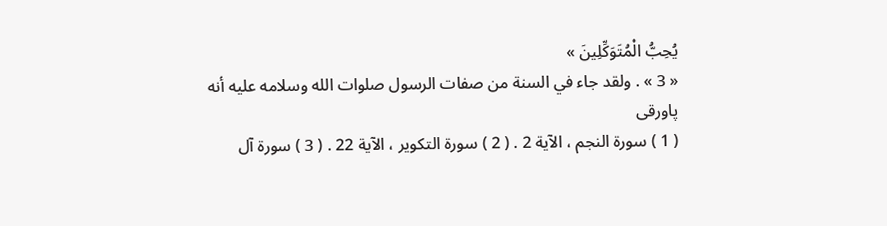يُحِبُّ الْمُتَوَكِّلِينَ »
« 3 » . ولقد جاء في السنة من صفات الرسول صلوات الله وسلامه عليه أنه
پاورقی
( 1 ) سورة النجم ، الآية 2 . ( 2 ) سورة التكوير ، الآية 22 . ( 3 ) سورة آل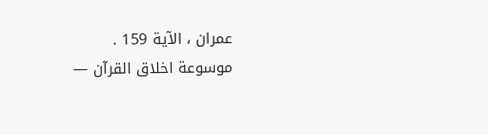عمران ، الآية 159 .
موسوعة اخلاق القرآن —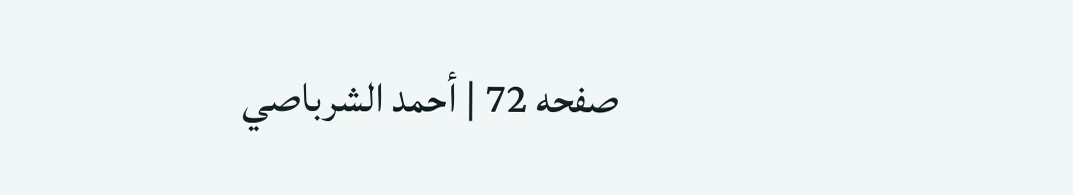صفحه 72 | أحمد الشرباصي